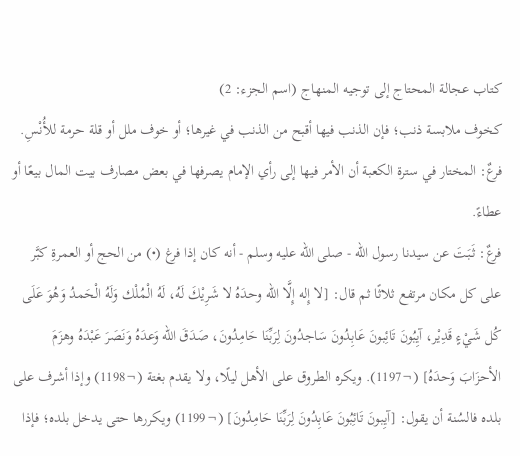كتاب عجالة المحتاج إلى توجيه المنهاج (اسم الجزء: 2)
كخوف ملابسة ذنب؛ فإن الذنب فيها أقبح من الذنب في غيرها؛ أو خوف ملل أو قلة حرمة للأُنْسِ.
فرعٌ: المختار في سترة الكعبة أن الأمر فيها إلى رأي الإمام يصرفها في بعض مصارف بيت المال بيعًا أو عطاءً.
فرعٌ: ثَبَتَ عن سيدنا رسول الله - صلى الله عليه وسلم - أنه كان إذا فرغ (•) من الحج أو العمرةِ كبَّر على كل مكان مرتفع ثلاثًا ثم قال: [لا إِله إِلَّا الله وحدَهُ لا شَرِيْكَ لَهُ، لَهُ الْمُلْك وَلَهُ الْحَمدُ وَهُوَ عَلَى كُل شَيْءٍ قَدِيْر، آيِبُونَ تَائِبونَ عَابِدُونَ سَاجدُونَ لِرَبِّنَا حَامِدُونَ، صَدَقَ الله وَعدَهُ وَنَصَرَ عَبْدَهُ وهزَمَ الأحزَابَ وَحدَهُ] (¬1197). ويكره الطروق على الأهل ليلًا، ولا يقدم بغتة (¬1198) وإذا أشرف على بلده فالسُنة أن يقول: [آيِبونَ تَائِبُونَ عَابِدُونَ لِرَبِّنَا حَامِدُونَ] (¬1199) ويكررها حتى يدخل بلده؛ فإذا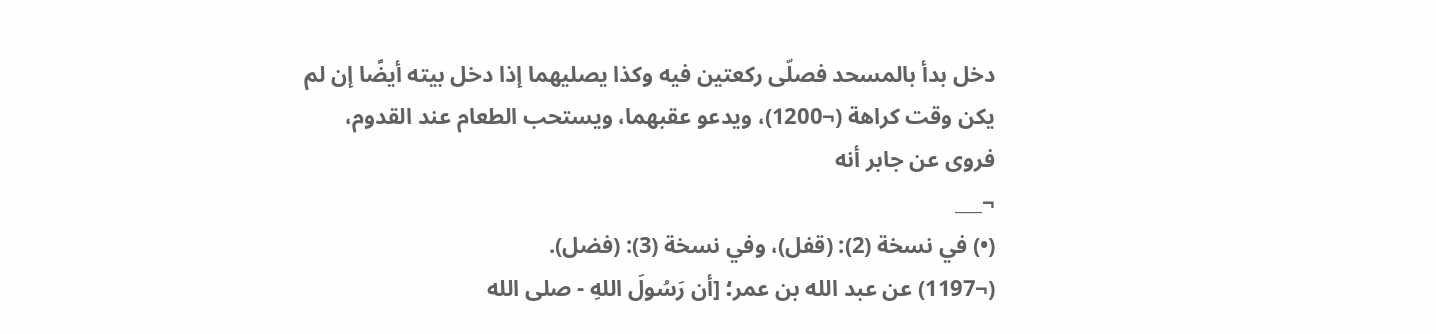دخل بدأ بالمسحد فصلّى ركعتين فيه وكذا يصليهما إذا دخل بيته أيضًا إن لم يكن وقت كراهة (¬1200)، ويدعو عقبهما، ويستحب الطعام عند القدوم، فروى عن جابر أنه
¬___
(•) في نسخة (2): (قفل)، وفي نسخة (3): (فضل).
(¬1197) عن عبد الله بن عمر؛ [أن رَسُولَ اللهِ - صلى الله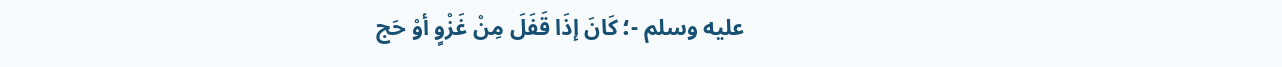عليه وسلم -؛ كَانَ إذَا قَفَلَ مِنْ غَزْوٍ أوْ حَج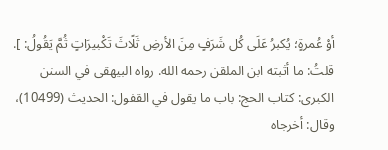أوْ عُمرةٍ؛ يُكبرُ عَلَى كُل شَرَفٍ مِنَ الأرضِ ثَلًاثَ تَكْبيرَاتٍ ثُمَّ يَقُولُ: ]. قلتُ: ما أثبته ابن الملقن رحمه الله. رواه البيهقى في السنن الكبرى: كتاب الحج: باب ما يقول في القفول: الحديث (10499)، وقال: أخرجاه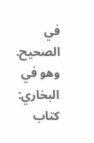في الصحيح. وهو في البخاري: كتاب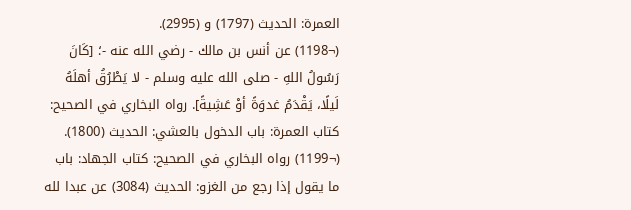العمرة: الحديث (1797) و (2995).
(¬1198) عن أنس بن مالك - رضي الله عنه -؛ [كَانَ رَسُولُ اللهِ - صلى الله عليه وسلم - لا يَطْرُقُ أهلَهُ لَيلًا، يَقْدَمُ غدوَةً أوْ عَشِيةً]. رواه البخاري في الصحيح: كتاب العمرة: باب الدخول بالعشي: الحديث (1800).
(¬1199) رواه البخاري في الصحيح: كتاب الجهاد: باب ما يقول إذا رجع من الغزو: الحديث (3084) عن عبدا لله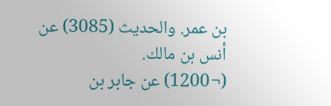بن عمر. والحديث (3085) عن أنس بن مالك.
(¬1200) عن جابر بن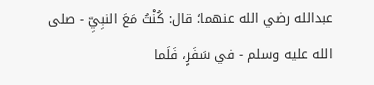عبدالله رضي الله عنهما؛ قال: كُنْتُ مَعَ النبِيِّ - صلى الله عليه وسلم - في سَفَرٍ، فَلَما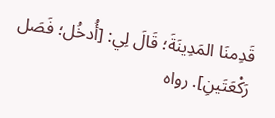قَدِمنَا المَدِينَةَ؛ قَالَ لِي: [أُدخُل؛ فَصَل رَكْعَتَينِ]. رواه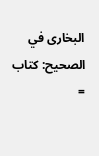البخارى في الصحيح: كتاب =